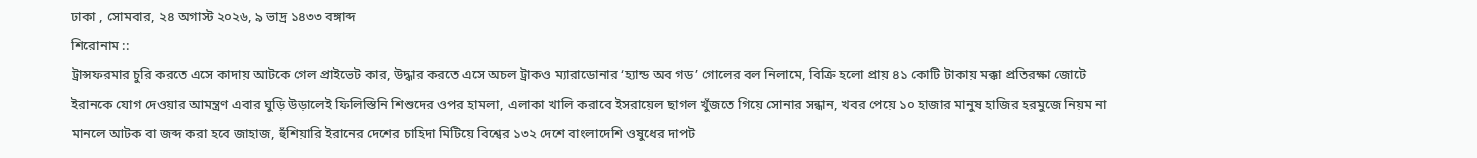ঢাকা , সোমবার, ২৪ অগাস্ট ২০২৬, ৯ ভাদ্র ১৪৩৩ বঙ্গাব্দ
শিরোনাম ::
ট্রান্সফরমার চুরি করতে এসে কাদায় আটকে গেল প্রাইভেট কার, উদ্ধার করতে এসে অচল ট্রাকও ম্যারাডোনার ‘হ্যান্ড অব গড’ গোলের বল নিলামে, বিক্রি হলো প্রায় ৪১ কোটি টাকায় মক্কা প্রতিরক্ষা জোটে ইরানকে যোগ দেওয়ার আমন্ত্রণ এবার ঘুড়ি উড়ালেই ফিলিস্তিনি শিশুদের ওপর হামলা, এলাকা খালি করাবে ইসরায়েল ছাগল খুঁজতে গিয়ে সোনার সন্ধান, খবর পেয়ে ১০ হাজার মানুষ হাজির হরমুজে নিয়ম না মানলে আটক বা জব্দ করা হবে জাহাজ, হুঁশিয়ারি ইরানের দেশের চাহিদা মিটিয়ে বিশ্বের ১৩২ দেশে বাংলাদেশি ওষুধের দাপট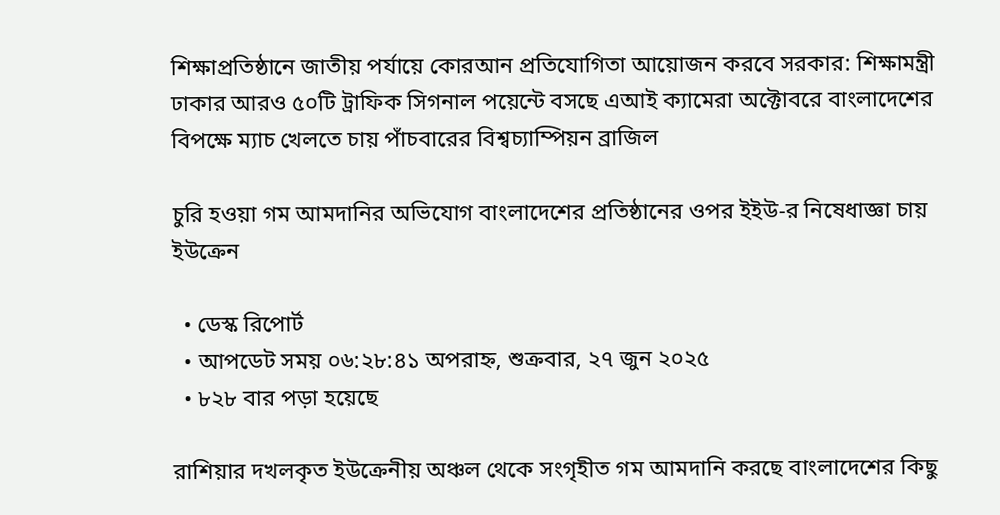শিক্ষাপ্রতিষ্ঠানে জাতীয় পর্যায়ে কোরআন প্রতিযোগিতা আয়োজন করবে সরকার: শিক্ষামন্ত্রী ঢাকার আরও ৫০টি ট্রাফিক সিগনাল পয়েন্টে বসছে এআই ক্যামেরা অক্টোবরে বাংলাদেশের বিপক্ষে ম্যাচ খেলতে চায় পাঁচবারের বিশ্বচ্যাম্পিয়ন ব্রাজিল

চুরি হওয়া গম আমদানির অভিযোগ বাংলাদেশের প্রতিষ্ঠানের ওপর ইইউ-র নিষেধাজ্ঞা চায় ইউক্রেন

  • ডেস্ক রিপোর্ট
  • আপডেট সময় ০৬:২৮:৪১ অপরাহ্ন, শুক্রবার, ২৭ জুন ২০২৫
  • ৮২৮ বার পড়া হয়েছে

রাশিয়ার দখলকৃত ইউক্রেনীয় অঞ্চল থেকে সংগৃহীত গম আমদানি করছে বাংলাদেশের কিছু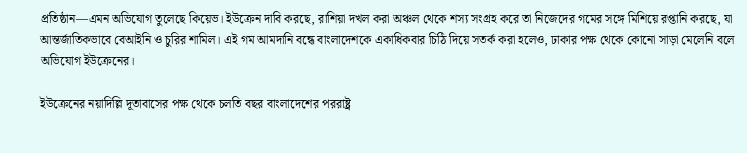প্রতিষ্ঠান—এমন অভিযোগ তুলেছে কিয়েভ। ইউক্রেন দাবি করছে, রাশিয়া দখল করা অঞ্চল থেকে শস্য সংগ্রহ করে তা নিজেদের গমের সঙ্গে মিশিয়ে রপ্তানি করছে, যা আন্তর্জাতিকভাবে বেআইনি ও চুরির শামিল। এই গম আমদানি বন্ধে বাংলাদেশকে একাধিকবার চিঠি দিয়ে সতর্ক করা হলেও, ঢাকার পক্ষ থেকে কোনো সাড়া মেলেনি বলে অভিযোগ ইউক্রেনের।

ইউক্রেনের নয়াদিল্লি দূতাবাসের পক্ষ থেকে চলতি বছর বাংলাদেশের পররাষ্ট্র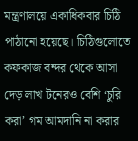মন্ত্রণালয়ে একাধিকবার চিঠি পাঠানো হয়েছে। চিঠিগুলোতে কফকাজ বন্দর থেকে আসা দেড় লাখ টনেরও বেশি ‘চুরি করা’ গম আমদানি না করার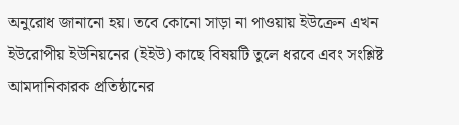অনুরোধ জানানো হয়। তবে কোনো সাড়া না পাওয়ায় ইউক্রেন এখন ইউরোপীয় ইউনিয়নের (ইইউ) কাছে বিষয়টি তুলে ধরবে এবং সংশ্লিষ্ট আমদানিকারক প্রতিষ্ঠানের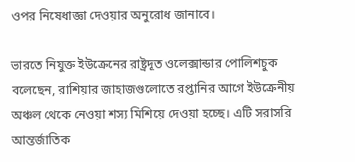ওপর নিষেধাজ্ঞা দেওয়ার অনুরোধ জানাবে।

ভারতে নিযুক্ত ইউক্রেনের রাষ্ট্রদূত ওলেক্সান্ডার পোলিশচুক বলেছেন, রাশিয়ার জাহাজগুলোতে রপ্তানির আগে ইউক্রেনীয় অঞ্চল থেকে নেওয়া শস্য মিশিয়ে দেওয়া হচ্ছে। এটি সরাসরি আন্তর্জাতিক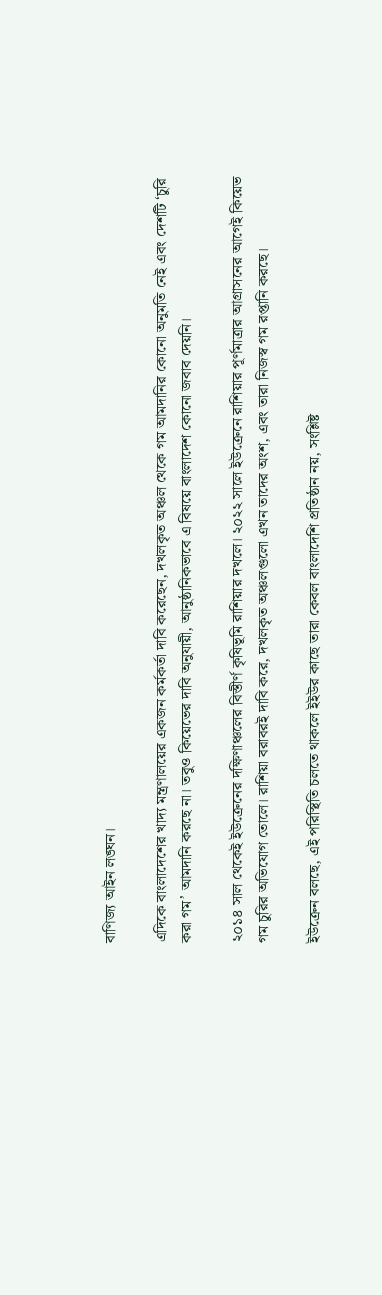বাণিজ্য আইন লঙ্ঘন।

এদিকে বাংলাদেশের খাদ্য মন্ত্রণালয়ের একজন কর্মকর্তা দাবি করেছেন, দখলকৃত অঞ্চল থেকে গম আমদানির কোনো অনুমতি নেই এবং দেশটি ‘চুরি করা গম’ আমদানি করছে না। তবুও কিয়েভের দাবি অনুযায়ী, আনুষ্ঠানিকভাবে এ বিষয়ে বাংলাদেশ কোনো জবাব দেয়নি।

২০১৪ সাল থেকেই ইউক্রেনের দক্ষিণাঞ্চলের বিস্তীর্ণ কৃষিভূমি রাশিয়ার দখলে। ২০২২ সালে ইউক্রেনে রাশিয়ার পূর্ণমাত্রার আগ্রাসনের আগেই কিয়েভ গম চুরির অভিযোগ তোলে। রাশিয়া বরাবরই দাবি করে, দখলকৃত অঞ্চলগুলো এখন তাদের অংশ, এবং তারা নিজস্ব গম রপ্তানি করছে।

ইউক্রেন বলছে, এই পরিস্থিতি চলতে থাকলে ইইউর কাছে তারা কেবল বাংলাদেশি প্রতিষ্ঠান নয়, সংশ্লিষ্ট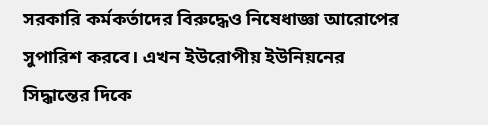সরকারি কর্মকর্তাদের বিরুদ্ধেও নিষেধাজ্ঞা আরোপের সুপারিশ করবে। এখন ইউরোপীয় ইউনিয়নের সিদ্ধান্তের দিকে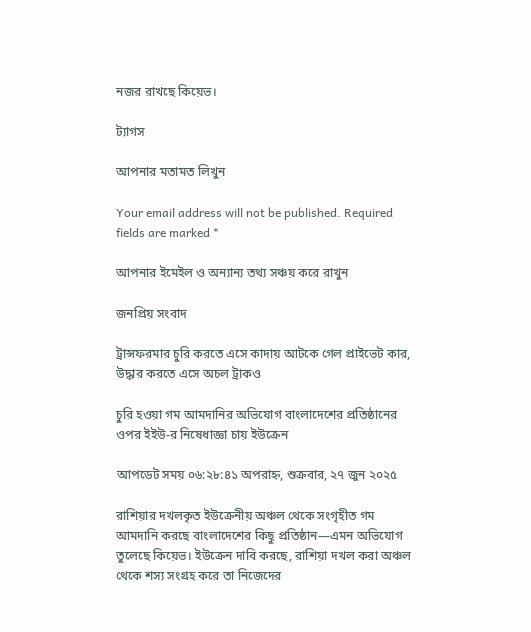নজর রাখছে কিয়েভ।

ট্যাগস

আপনার মতামত লিখুন

Your email address will not be published. Required fields are marked *

আপনার ইমেইল ও অন্যান্য তথ্য সঞ্চয় করে রাখুন

জনপ্রিয় সংবাদ

ট্রান্সফরমার চুরি করতে এসে কাদায় আটকে গেল প্রাইভেট কার, উদ্ধার করতে এসে অচল ট্রাকও

চুরি হওয়া গম আমদানির অভিযোগ বাংলাদেশের প্রতিষ্ঠানের ওপর ইইউ-র নিষেধাজ্ঞা চায় ইউক্রেন

আপডেট সময় ০৬:২৮:৪১ অপরাহ্ন, শুক্রবার, ২৭ জুন ২০২৫

রাশিয়ার দখলকৃত ইউক্রেনীয় অঞ্চল থেকে সংগৃহীত গম আমদানি করছে বাংলাদেশের কিছু প্রতিষ্ঠান—এমন অভিযোগ তুলেছে কিয়েভ। ইউক্রেন দাবি করছে, রাশিয়া দখল করা অঞ্চল থেকে শস্য সংগ্রহ করে তা নিজেদের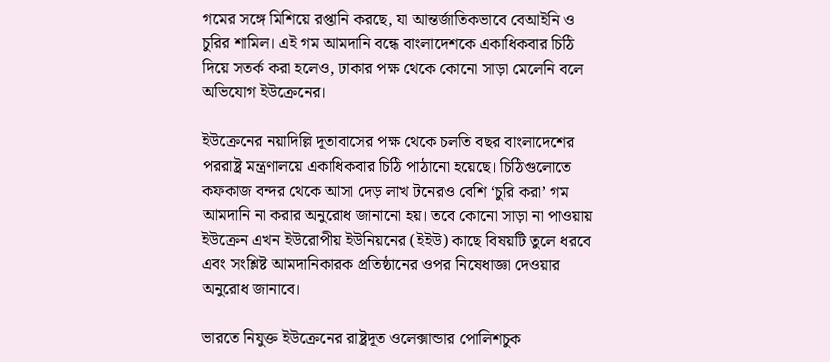গমের সঙ্গে মিশিয়ে রপ্তানি করছে, যা আন্তর্জাতিকভাবে বেআইনি ও চুরির শামিল। এই গম আমদানি বন্ধে বাংলাদেশকে একাধিকবার চিঠি দিয়ে সতর্ক করা হলেও, ঢাকার পক্ষ থেকে কোনো সাড়া মেলেনি বলে অভিযোগ ইউক্রেনের।

ইউক্রেনের নয়াদিল্লি দূতাবাসের পক্ষ থেকে চলতি বছর বাংলাদেশের পররাষ্ট্র মন্ত্রণালয়ে একাধিকবার চিঠি পাঠানো হয়েছে। চিঠিগুলোতে কফকাজ বন্দর থেকে আসা দেড় লাখ টনেরও বেশি ‘চুরি করা’ গম আমদানি না করার অনুরোধ জানানো হয়। তবে কোনো সাড়া না পাওয়ায় ইউক্রেন এখন ইউরোপীয় ইউনিয়নের (ইইউ) কাছে বিষয়টি তুলে ধরবে এবং সংশ্লিষ্ট আমদানিকারক প্রতিষ্ঠানের ওপর নিষেধাজ্ঞা দেওয়ার অনুরোধ জানাবে।

ভারতে নিযুক্ত ইউক্রেনের রাষ্ট্রদূত ওলেক্সান্ডার পোলিশচুক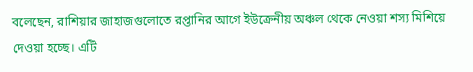বলেছেন, রাশিয়ার জাহাজগুলোতে রপ্তানির আগে ইউক্রেনীয় অঞ্চল থেকে নেওয়া শস্য মিশিয়ে দেওয়া হচ্ছে। এটি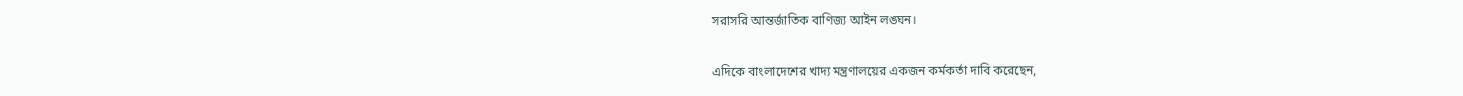সরাসরি আন্তর্জাতিক বাণিজ্য আইন লঙ্ঘন।

এদিকে বাংলাদেশের খাদ্য মন্ত্রণালয়ের একজন কর্মকর্তা দাবি করেছেন,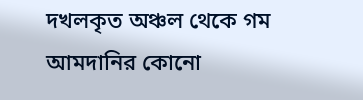দখলকৃত অঞ্চল থেকে গম আমদানির কোনো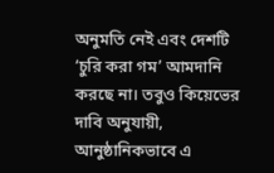অনুমতি নেই এবং দেশটি ‘চুরি করা গম’ আমদানি করছে না। তবুও কিয়েভের দাবি অনুযায়ী, আনুষ্ঠানিকভাবে এ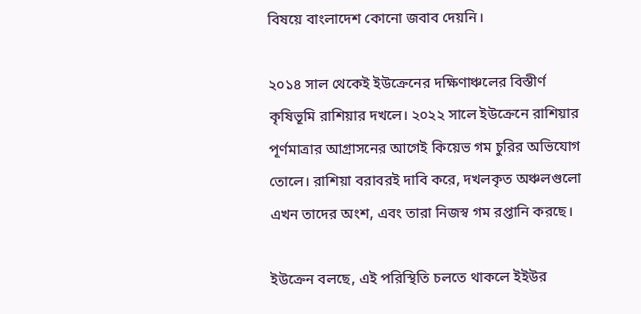বিষয়ে বাংলাদেশ কোনো জবাব দেয়নি।

২০১৪ সাল থেকেই ইউক্রেনের দক্ষিণাঞ্চলের বিস্তীর্ণ কৃষিভূমি রাশিয়ার দখলে। ২০২২ সালে ইউক্রেনে রাশিয়ার পূর্ণমাত্রার আগ্রাসনের আগেই কিয়েভ গম চুরির অভিযোগ তোলে। রাশিয়া বরাবরই দাবি করে, দখলকৃত অঞ্চলগুলো এখন তাদের অংশ, এবং তারা নিজস্ব গম রপ্তানি করছে।

ইউক্রেন বলছে, এই পরিস্থিতি চলতে থাকলে ইইউর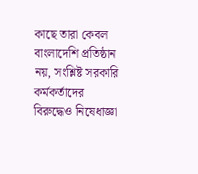কাছে তারা কেবল বাংলাদেশি প্রতিষ্ঠান নয়, সংশ্লিষ্ট সরকারি কর্মকর্তাদের বিরুদ্ধেও নিষেধাজ্ঞা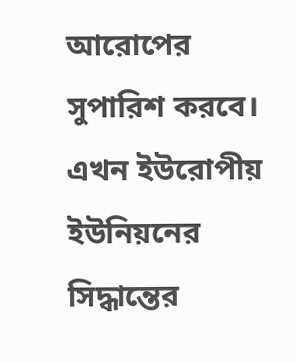আরোপের সুপারিশ করবে। এখন ইউরোপীয় ইউনিয়নের সিদ্ধান্তের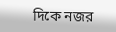দিকে নজর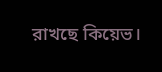রাখছে কিয়েভ।